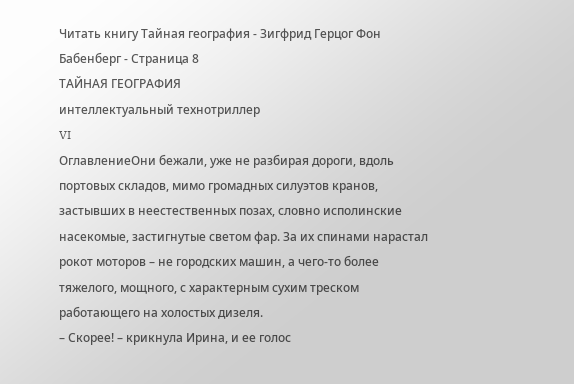Читать книгу Тайная география - Зигфрид Герцог Фон Бабенберг - Страница 8
ТАЙНАЯ ГЕОГРАФИЯ
интеллектуальный технотриллер
VI
ОглавлениеОни бежали, уже не разбирая дороги, вдоль портовых складов, мимо громадных силуэтов кранов, застывших в неестественных позах, словно исполинские насекомые, застигнутые светом фар. За их спинами нарастал рокот моторов – не городских машин, а чего-то более тяжелого, мощного, с характерным сухим треском работающего на холостых дизеля.
– Скорее! – крикнула Ирина, и ее голос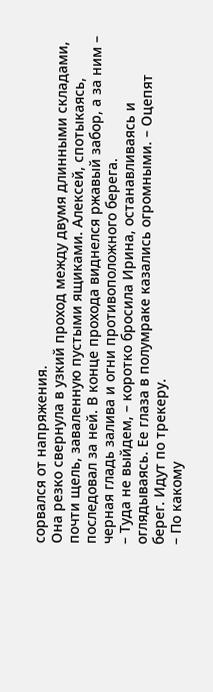сорвался от напряжения.
Она резко свернула в узкий проход между двумя длинными складами, почти щель, заваленную пустыми ящиками. Алексей, спотыкаясь, последовал за ней. В конце прохода виднелся ржавый забор, а за ним – черная гладь залива и огни противоположного берега.
– Туда не выйдем, – коротко бросила Ирина, останавливаясь и оглядываясь. Ее глаза в полумраке казались огромными. – Оцепят берег. Идут по трекеру.
– По какому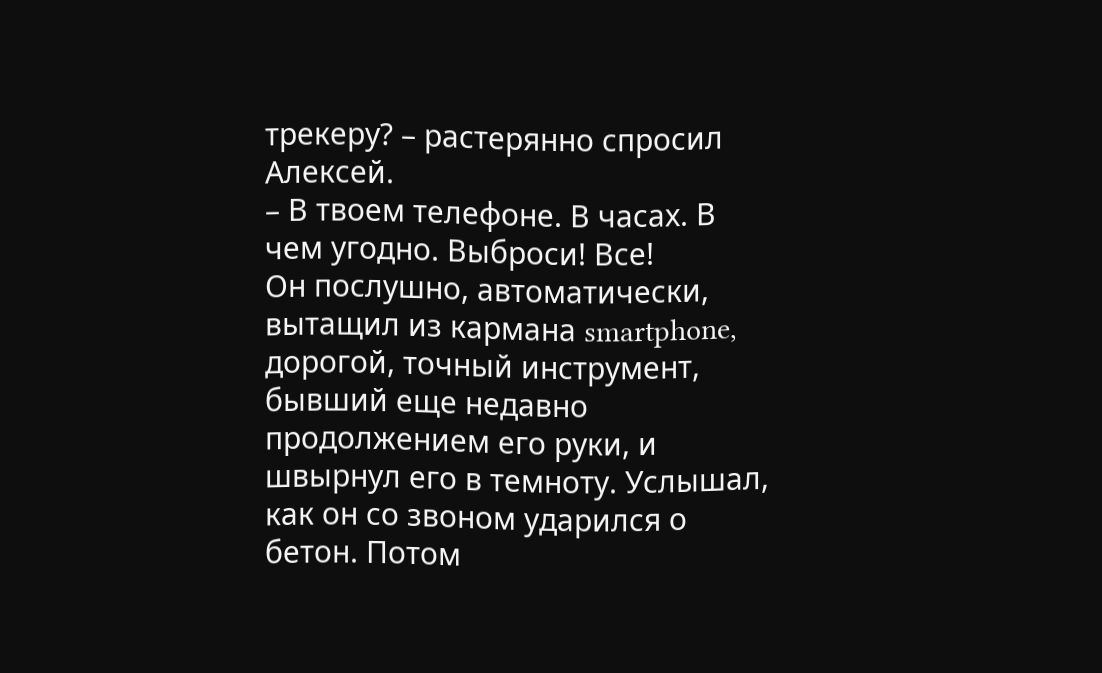трекеру? – растерянно спросил Алексей.
– В твоем телефоне. В часах. В чем угодно. Выброси! Все!
Он послушно, автоматически, вытащил из кармана smartphone, дорогой, точный инструмент, бывший еще недавно продолжением его руки, и швырнул его в темноту. Услышал, как он со звоном ударился о бетон. Потом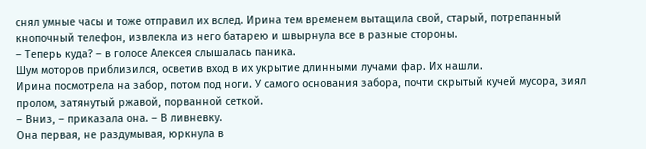снял умные часы и тоже отправил их вслед. Ирина тем временем вытащила свой, старый, потрепанный кнопочный телефон, извлекла из него батарею и швырнула все в разные стороны.
– Теперь куда? – в голосе Алексея слышалась паника.
Шум моторов приблизился, осветив вход в их укрытие длинными лучами фар. Их нашли.
Ирина посмотрела на забор, потом под ноги. У самого основания забора, почти скрытый кучей мусора, зиял пролом, затянутый ржавой, порванной сеткой.
– Вниз, – приказала она. – В ливневку.
Она первая, не раздумывая, юркнула в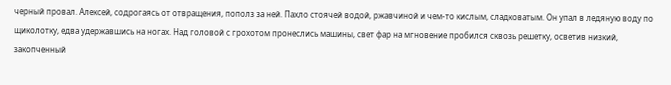черный провал. Алексей, содрогаясь от отвращения, пополз за ней. Пахло стоячей водой, ржавчиной и чем-то кислым, сладковатым. Он упал в ледяную воду по щиколотку, едва удержавшись на ногах. Над головой с грохотом пронеслись машины, свет фар на мгновение пробился сквозь решетку, осветив низкий, закопченный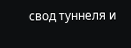свод туннеля и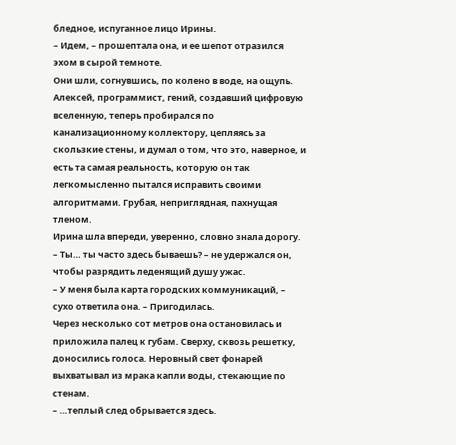бледное, испуганное лицо Ирины.
– Идем, – прошептала она, и ее шепот отразился эхом в сырой темноте.
Они шли, согнувшись, по колено в воде, на ощупь. Алексей, программист, гений, создавший цифровую вселенную, теперь пробирался по канализационному коллектору, цепляясь за скользкие стены, и думал о том, что это, наверное, и есть та самая реальность, которую он так легкомысленно пытался исправить своими алгоритмами. Грубая, неприглядная, пахнущая тленом.
Ирина шла впереди, уверенно, словно знала дорогу.
– Ты… ты часто здесь бываешь? – не удержался он, чтобы разрядить леденящий душу ужас.
– У меня была карта городских коммуникаций, – сухо ответила она. – Пригодилась.
Через несколько сот метров она остановилась и приложила палец к губам. Сверху, сквозь решетку, доносились голоса. Неровный свет фонарей выхватывал из мрака капли воды, стекающие по стенам.
– …теплый след обрывается здесь.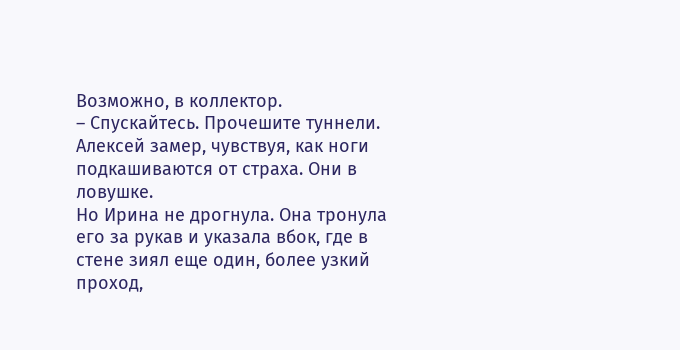Возможно, в коллектор.
– Спускайтесь. Прочешите туннели.
Алексей замер, чувствуя, как ноги подкашиваются от страха. Они в ловушке.
Но Ирина не дрогнула. Она тронула его за рукав и указала вбок, где в стене зиял еще один, более узкий проход,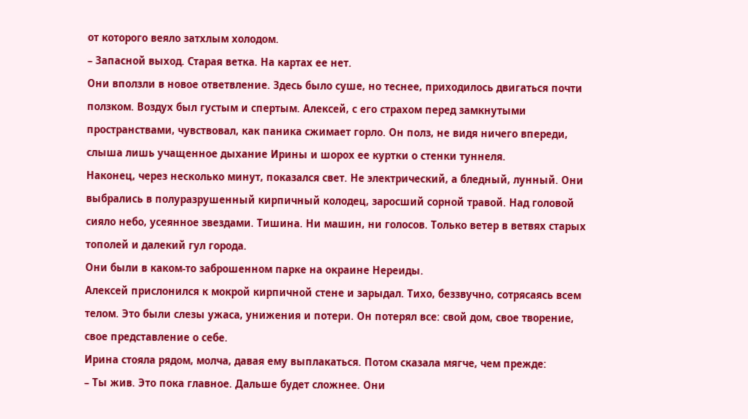от которого веяло затхлым холодом.
– Запасной выход. Старая ветка. На картах ее нет.
Они вползли в новое ответвление. Здесь было суше, но теснее, приходилось двигаться почти ползком. Воздух был густым и спертым. Алексей, с его страхом перед замкнутыми пространствами, чувствовал, как паника сжимает горло. Он полз, не видя ничего впереди, слыша лишь учащенное дыхание Ирины и шорох ее куртки о стенки туннеля.
Наконец, через несколько минут, показался свет. Не электрический, а бледный, лунный. Они выбрались в полуразрушенный кирпичный колодец, заросший сорной травой. Над головой сияло небо, усеянное звездами. Тишина. Ни машин, ни голосов. Только ветер в ветвях старых тополей и далекий гул города.
Они были в каком-то заброшенном парке на окраине Нереиды.
Алексей прислонился к мокрой кирпичной стене и зарыдал. Тихо, беззвучно, сотрясаясь всем телом. Это были слезы ужаса, унижения и потери. Он потерял все: свой дом, свое творение, свое представление о себе.
Ирина стояла рядом, молча, давая ему выплакаться. Потом сказала мягче, чем прежде:
– Ты жив. Это пока главное. Дальше будет сложнее. Они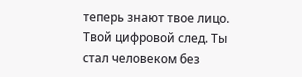теперь знают твое лицо. Твой цифровой след. Ты стал человеком без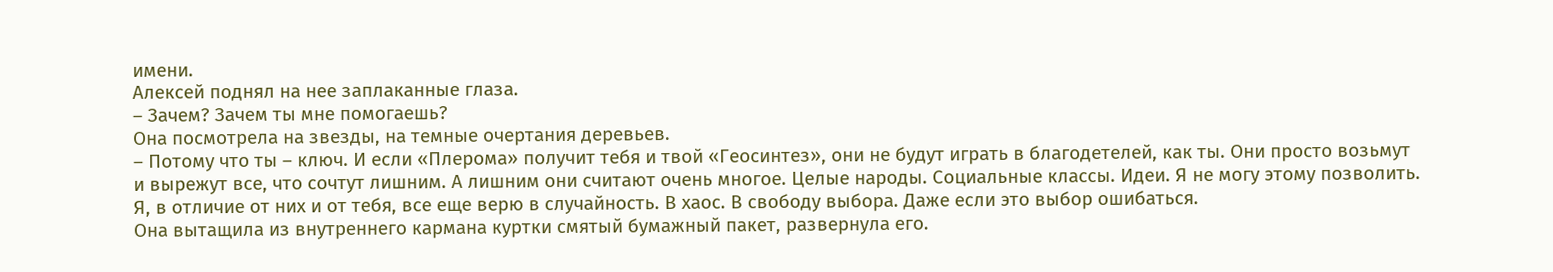имени.
Алексей поднял на нее заплаканные глаза.
– Зачем? Зачем ты мне помогаешь?
Она посмотрела на звезды, на темные очертания деревьев.
– Потому что ты – ключ. И если «Плерома» получит тебя и твой «Геосинтез», они не будут играть в благодетелей, как ты. Они просто возьмут и вырежут все, что сочтут лишним. А лишним они считают очень многое. Целые народы. Социальные классы. Идеи. Я не могу этому позволить. Я, в отличие от них и от тебя, все еще верю в случайность. В хаос. В свободу выбора. Даже если это выбор ошибаться.
Она вытащила из внутреннего кармана куртки смятый бумажный пакет, развернула его.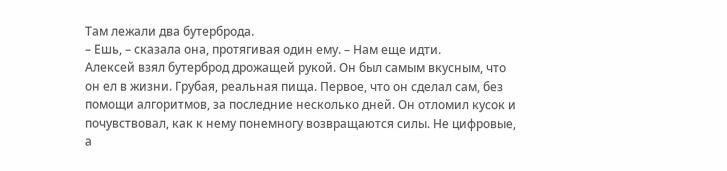Там лежали два бутерброда.
– Ешь, – сказала она, протягивая один ему. – Нам еще идти.
Алексей взял бутерброд дрожащей рукой. Он был самым вкусным, что он ел в жизни. Грубая, реальная пища. Первое, что он сделал сам, без помощи алгоритмов, за последние несколько дней. Он отломил кусок и почувствовал, как к нему понемногу возвращаются силы. Не цифровые, а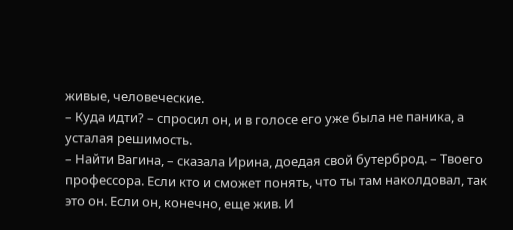живые, человеческие.
– Куда идти? – спросил он, и в голосе его уже была не паника, а усталая решимость.
– Найти Вагина, – сказала Ирина, доедая свой бутерброд. – Твоего профессора. Если кто и сможет понять, что ты там наколдовал, так это он. Если он, конечно, еще жив. И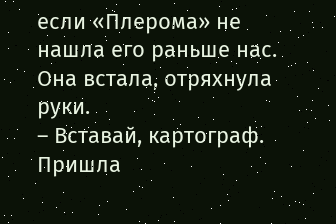если «Плерома» не нашла его раньше нас.
Она встала, отряхнула руки.
– Вставай, картограф. Пришла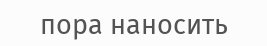пора наносить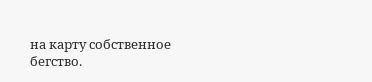на карту собственное бегство.